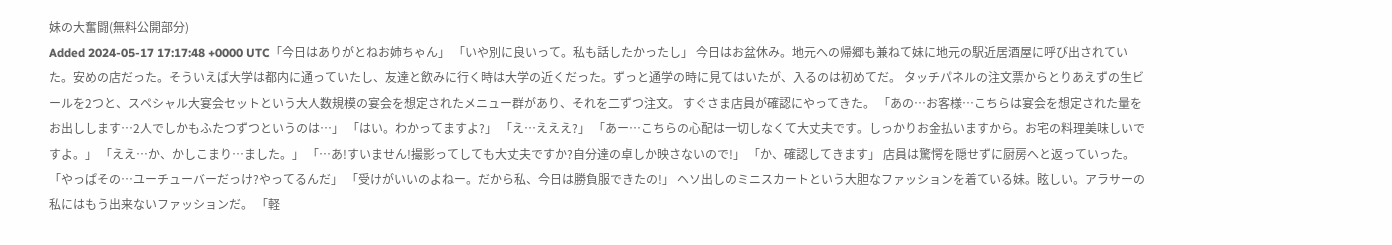妹の大奮闘(無料公開部分)
Added 2024-05-17 17:17:48 +0000 UTC「今日はありがとねお姉ちゃん」 「いや別に良いって。私も話したかったし」 今日はお盆休み。地元への帰郷も兼ねて妹に地元の駅近居酒屋に呼び出されていた。安めの店だった。そういえば大学は都内に通っていたし、友達と飲みに行く時は大学の近くだった。ずっと通学の時に見てはいたが、入るのは初めてだ。 タッチパネルの注文票からとりあえずの生ビールを2つと、スペシャル大宴会セットという大人数規模の宴会を想定されたメニュー群があり、それを二ずつ注文。 すぐさま店員が確認にやってきた。 「あの…お客様…こちらは宴会を想定された量をお出しします…2人でしかもふたつずつというのは…」 「はい。わかってますよ?」 「え…えええ?」 「あー…こちらの心配は一切しなくて大丈夫です。しっかりお金払いますから。お宅の料理美味しいですよ。」 「ええ…か、かしこまり…ました。」 「…あ!すいません!撮影ってしても大丈夫ですか?自分達の卓しか映さないので!」 「か、確認してきます」 店員は驚愕を隠せずに厨房へと返っていった。 「やっぱその…ユーチューバーだっけ?やってるんだ」 「受けがいいのよねー。だから私、今日は勝負服できたの!」 ヘソ出しのミニスカートという大胆なファッションを着ている妹。眩しい。アラサーの私にはもう出来ないファッションだ。 「軽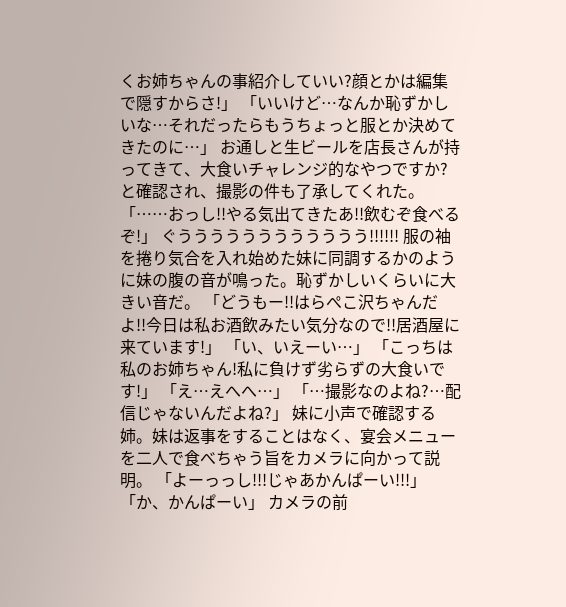くお姉ちゃんの事紹介していい?顔とかは編集で隠すからさ!」 「いいけど…なんか恥ずかしいな…それだったらもうちょっと服とか決めてきたのに…」 お通しと生ビールを店長さんが持ってきて、大食いチャレンジ的なやつですか?と確認され、撮影の件も了承してくれた。 「……おっし!!やる気出てきたあ!!飲むぞ食べるぞ!」 ぐうううううううううううう!!!!!! 服の袖を捲り気合を入れ始めた妹に同調するかのように妹の腹の音が鳴った。恥ずかしいくらいに大きい音だ。 「どうもー!!はらぺこ沢ちゃんだよ!!今日は私お酒飲みたい気分なので!!居酒屋に来ています!」 「い、いえーい…」 「こっちは私のお姉ちゃん!私に負けず劣らずの大食いです!」 「え…えへへ…」 「…撮影なのよね?…配信じゃないんだよね?」 妹に小声で確認する姉。妹は返事をすることはなく、宴会メニューを二人で食べちゃう旨をカメラに向かって説明。 「よーっっし!!!じゃあかんぱーい!!!」 「か、かんぱーい」 カメラの前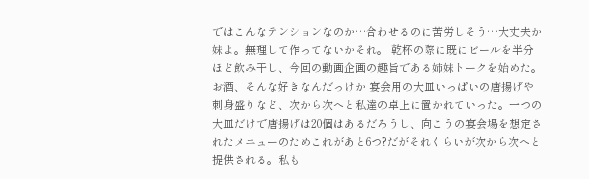ではこんなテンションなのか…合わせるのに苦労しそう…大丈夫か妹よ。無理して作ってないかそれ。 乾杯の際に既にビールを半分ほど飲み干し、今回の動画企画の趣旨である姉妹トークを始めた。お酒、そんな好きなんだっけか 宴会用の大皿いっぱいの唐揚げや刺身盛りなど、次から次へと私達の卓上に置かれていった。一つの大皿だけで唐揚げは20個はあるだろうし、向こうの宴会場を想定されたメニューのためこれがあと6つ?だがそれくらいが次から次へと提供される。私も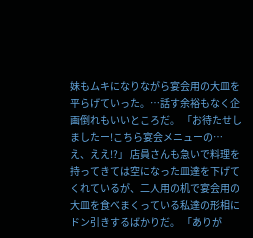妹もムキになりながら宴会用の大皿を平らげていった。…話す余裕もなく企画倒れもいいところだ。 「お待たせしましたー!こちら宴会メニューの…え、ええ!?」 店員さんも急いで料理を持ってきては空になった皿達を下げてくれているが、二人用の机で宴会用の大皿を食べまくっている私達の形相にドン引きするばかりだ。 「ありが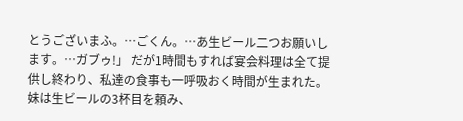とうございまふ。…ごくん。…あ生ビール二つお願いします。…ガブゥ!」 だが1時間もすれば宴会料理は全て提供し終わり、私達の食事も一呼吸おく時間が生まれた。妹は生ビールの3杯目を頼み、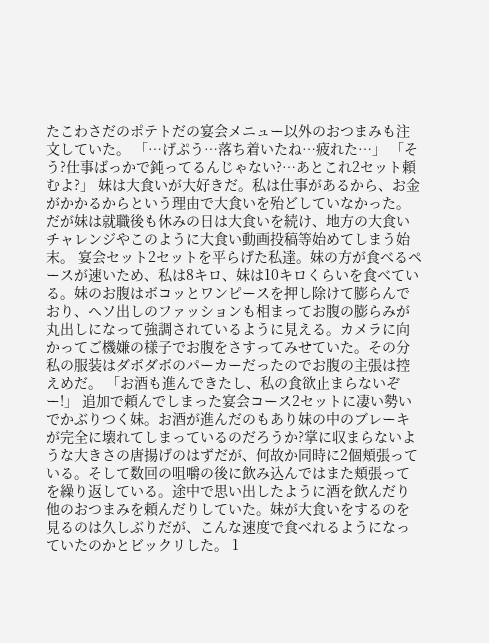たこわさだのポテトだの宴会メニュー以外のおつまみも注文していた。 「…げぷう…落ち着いたね…疲れた…」 「そう?仕事ばっかで鈍ってるんじゃない?…あとこれ2セット頼むよ?」 妹は大食いが大好きだ。私は仕事があるから、お金がかかるからという理由で大食いを殆どしていなかった。だが妹は就職後も休みの日は大食いを続け、地方の大食いチャレンジやこのように大食い動画投稿等始めてしまう始末。 宴会セット2セットを平らげた私達。妹の方が食べるペースが速いため、私は8キロ、妹は10キロくらいを食べている。妹のお腹はボコッとワンピースを押し除けて膨らんでおり、ヘソ出しのファッションも相まってお腹の膨らみが丸出しになって強調されているように見える。カメラに向かってご機嫌の様子でお腹をさすってみせていた。その分私の服装はダボダボのパーカーだったのでお腹の主張は控えめだ。 「お酒も進んできたし、私の食欲止まらないぞー!」 追加で頼んでしまった宴会コース2セットに凄い勢いでかぶりつく妹。お酒が進んだのもあり妹の中のブレーキが完全に壊れてしまっているのだろうか?掌に収まらないような大きさの唐揚げのはずだが、何故か同時に2個頬張っている。そして数回の咀嚼の後に飲み込んではまた頬張ってを繰り返している。途中で思い出したように酒を飲んだり他のおつまみを頼んだりしていた。妹が大食いをするのを見るのは久しぶりだが、こんな速度で食べれるようになっていたのかとビックリした。 1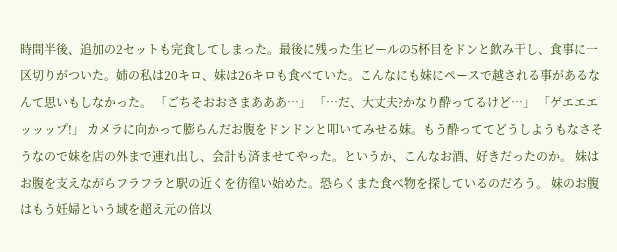時間半後、追加の2セットも完食してしまった。最後に残った生ビールの5杯目をドンと飲み干し、食事に一区切りがついた。姉の私は20キロ、妹は26キロも食べていた。こんなにも妹にペースで越される事があるなんて思いもしなかった。 「ごちそおおさまあああ…」 「…だ、大丈夫?かなり酔ってるけど…」 「ゲエエエッッップ!」 カメラに向かって膨らんだお腹をドンドンと叩いてみせる妹。もう酔っててどうしようもなさそうなので妹を店の外まで連れ出し、会計も済ませてやった。というか、こんなお酒、好きだったのか。 妹はお腹を支えながらフラフラと駅の近くを彷徨い始めた。恐らくまた食べ物を探しているのだろう。 妹のお腹はもう妊婦という域を超え元の倍以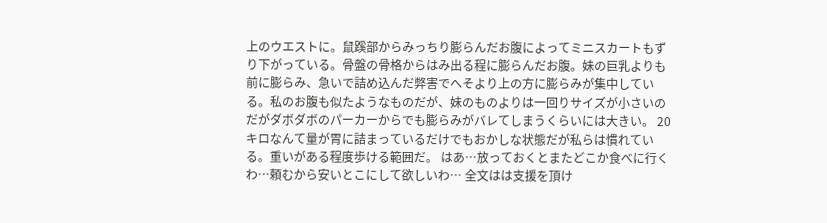上のウエストに。鼠蹊部からみっちり膨らんだお腹によってミニスカートもずり下がっている。骨盤の骨格からはみ出る程に膨らんだお腹。妹の巨乳よりも前に膨らみ、急いで詰め込んだ弊害でへそより上の方に膨らみが集中している。私のお腹も似たようなものだが、妹のものよりは一回りサイズが小さいのだがダボダボのパーカーからでも膨らみがバレてしまうくらいには大きい。 20キロなんて量が胃に詰まっているだけでもおかしな状態だが私らは慣れている。重いがある程度歩ける範囲だ。 はあ…放っておくとまたどこか食べに行くわ…頼むから安いとこにして欲しいわ… 全文はは支援を頂け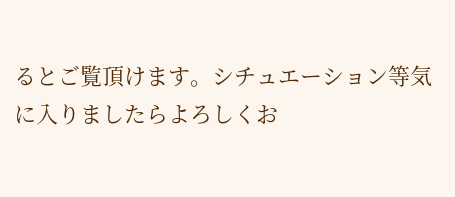るとご覧頂けます。シチュエーション等気に入りましたらよろしくお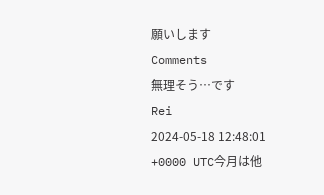願いします
Comments
無理そう…です
Rei
2024-05-18 12:48:01 +0000 UTC今月は他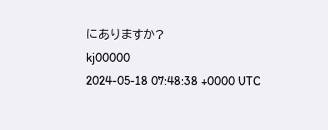にありますか?
kj00000
2024-05-18 07:48:38 +0000 UTC